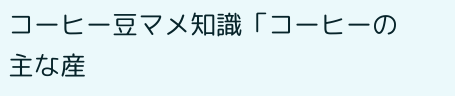コーヒー豆マメ知識「コーヒーの主な産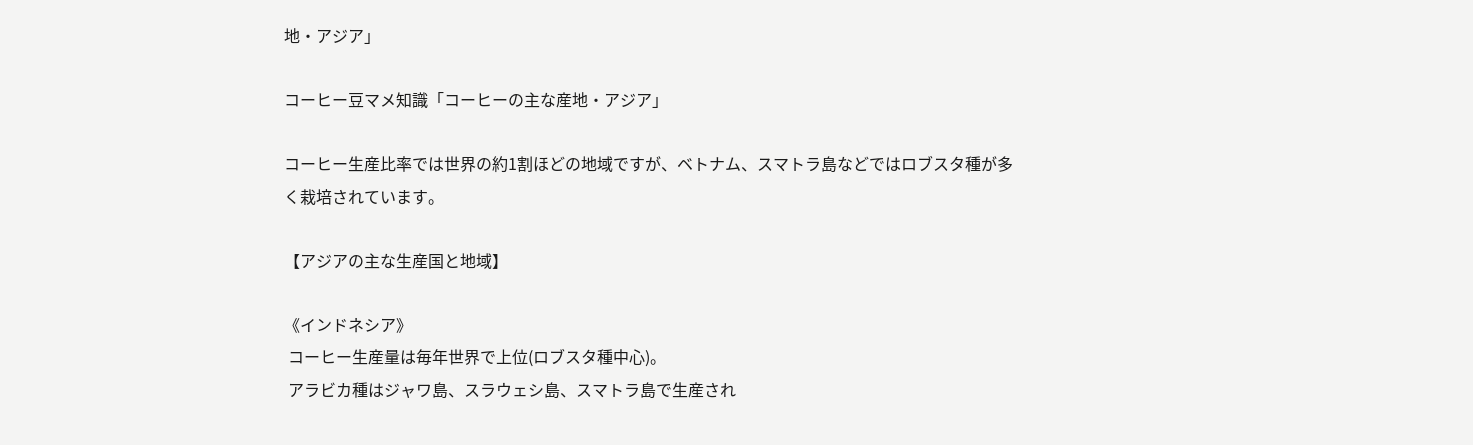地・アジア」

コーヒー豆マメ知識「コーヒーの主な産地・アジア」

コーヒー生産比率では世界の約1割ほどの地域ですが、ベトナム、スマトラ島などではロブスタ種が多く栽培されています。

【アジアの主な生産国と地域】

《インドネシア》
 コーヒー生産量は毎年世界で上位(ロブスタ種中心)。
 アラビカ種はジャワ島、スラウェシ島、スマトラ島で生産され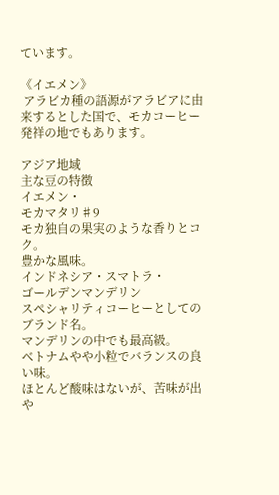ています。

《イエメン》
 アラビカ種の語源がアラビアに由来するとした国で、モカコーヒー発祥の地でもあります。

アジア地域
主な豆の特徴
イエメン・
モカマタリ♯9
モカ独自の果実のような香りとコク。
豊かな風味。
インドネシア・スマトラ・
ゴールデンマンデリン
スペシャリティコーヒーとしてのブランド名。
マンデリンの中でも最高級。
ベトナムやや小粒でバランスの良い味。
ほとんど酸味はないが、苦味が出や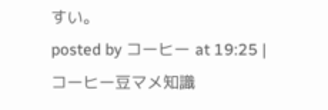すい。
posted by コーヒー at 19:25 | コーヒー豆マメ知識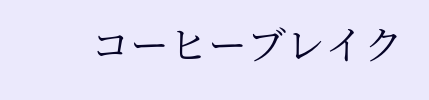コーヒーブレイク